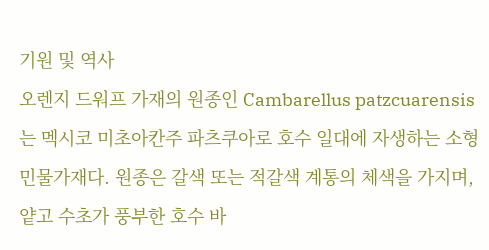기원 및 역사
오렌지 드워프 가재의 원종인 Cambarellus patzcuarensis는 멕시코 미초아칸주 파츠쿠아로 호수 일대에 자생하는 소형 민물가재다. 원종은 갈색 또는 적갈색 계통의 체색을 가지며, 얕고 수초가 풍부한 호수 바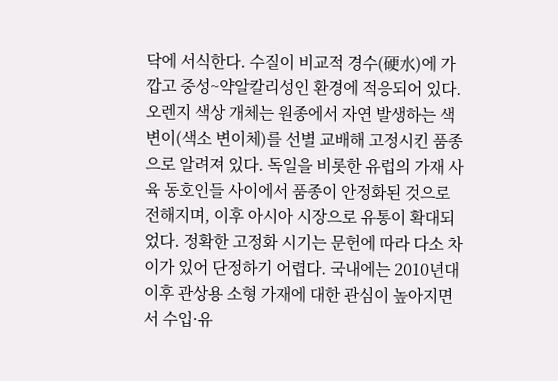닥에 서식한다. 수질이 비교적 경수(硬水)에 가깝고 중성~약알칼리성인 환경에 적응되어 있다. 오렌지 색상 개체는 원종에서 자연 발생하는 색변이(색소 변이체)를 선별 교배해 고정시킨 품종으로 알려져 있다. 독일을 비롯한 유럽의 가재 사육 동호인들 사이에서 품종이 안정화된 것으로 전해지며, 이후 아시아 시장으로 유통이 확대되었다. 정확한 고정화 시기는 문헌에 따라 다소 차이가 있어 단정하기 어렵다. 국내에는 2010년대 이후 관상용 소형 가재에 대한 관심이 높아지면서 수입·유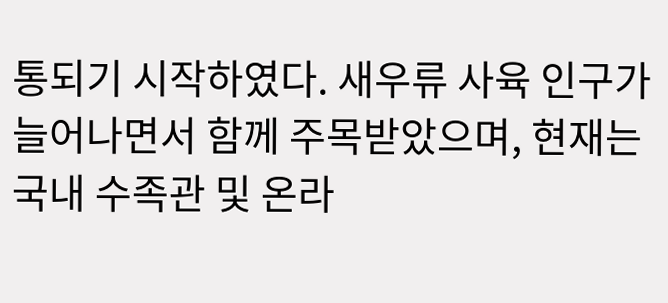통되기 시작하였다. 새우류 사육 인구가 늘어나면서 함께 주목받았으며, 현재는 국내 수족관 및 온라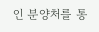인 분양처를 통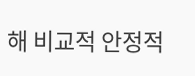해 비교적 안정적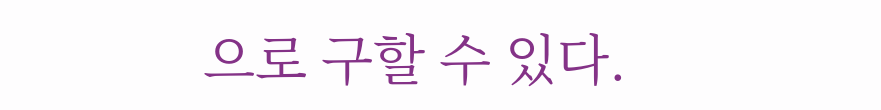으로 구할 수 있다.